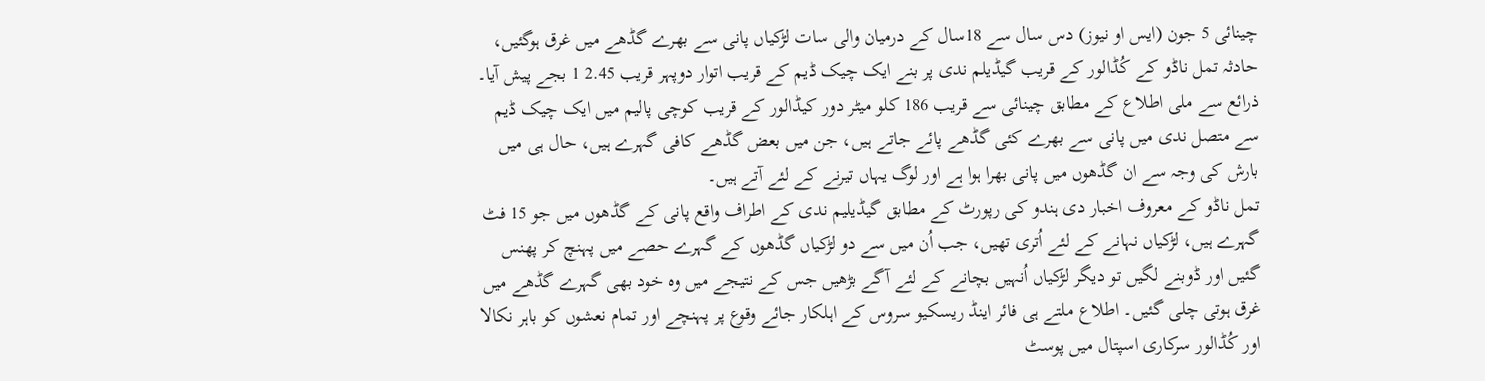چینائی 5 جون (ایس او نیوز) دس سال سے 18سال کے درمیان والی سات لڑکیاں پانی سے بھرے گڈھے میں غرق ہوگئیں، حادثہ تمل ناڈو کے کُڈالور کے قریب گیڈیلم ندی پر بنے ایک چیک ڈیم کے قریب اتوار دوپہر قریب 2.45 1 بجے پیش آیا۔
ذرائع سے ملی اطلاع کے مطابق چینائی سے قریب 186 کلو میٹر دور کیڈالور کے قریب کوچی پالیم میں ایک چیک ڈیم سے متصل ندی میں پانی سے بھرے کئی گڈھے پائے جاتے ہیں، جن میں بعض گڈھے کافی گہرے ہیں، حال ہی میں بارش کی وجہ سے ان گڈھوں میں پانی بھرا ہوا ہے اور لوگ یہاں تیرنے کے لئے آتے ہیں۔
تمل ناڈو کے معروف اخبار دی ہندو کی رپورٹ کے مطابق گیڈیلیم ندی کے اطراف واقع پانی کے گڈھوں میں جو 15 فٹ گہرے ہیں، لڑکیاں نہانے کے لئے اُتری تھیں، جب اُن میں سے دو لڑکیاں گڈھوں کے گہرے حصے میں پہنچ کر پھنس گئیں اور ڈوبنے لگیں تو دیگر لڑکیاں اُنہیں بچانے کے لئے آگے بڑھیں جس کے نتیجے میں وہ خود بھی گہرے گڈھے میں غرق ہوتی چلی گئیں۔ اطلاع ملتے ہی فائر اینڈ ریسکیو سروس کے اہلکار جائے وقوع پر پہنچے اور تمام نعشوں کو باہر نکالا اور کُڈالور سرکاری اسپتال میں پوسٹ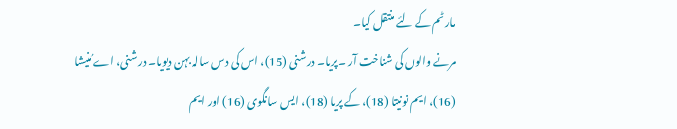مارٹم کے لئے منتقل کیا۔
مرنے والوں کی شناخت آر ۔پریا۔ درشنی (15)، اس کی دس سالہ بہن دیویا۔ درشنی، اے مُنیشا (16)، ایم نونیتا (18)، کے پریا (18)، ایس سانگوی (16) اور ایم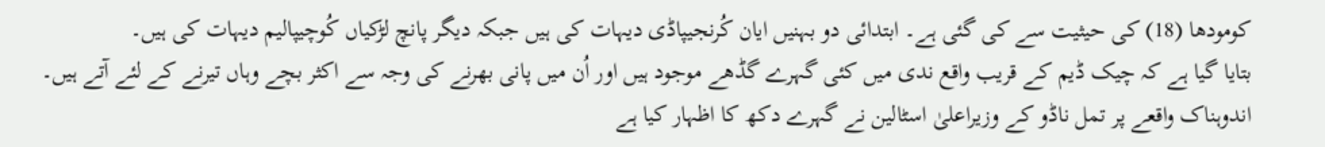کومودھا (18) کی حیثیت سے کی گئی ہے۔ ابتدائی دو بہنیں ایان کُرنجیپاڈی دیہات کی ہیں جبکہ دیگر پانچ لڑکیاں کُوچیپالیم دیہات کی ہیں۔
بتایا گیا ہے کہ چیک ڈیم کے قریب واقع ندی میں کئی گہرے گڈھے موجود ہیں اور اُن میں پانی بھرنے کی وجہ سے اکثر بچے وہاں تیرنے کے لئے آتے ہیں۔
اندوہناک واقعے پر تمل ناڈو کے وزیراعلیٰ اسٹالین نے گہرے دکھ کا اظہار کیا ہے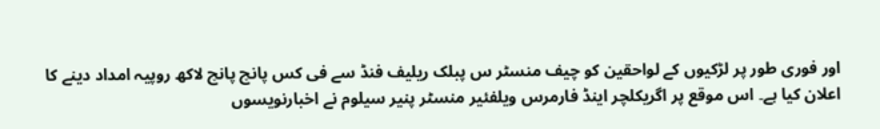اور فوری طور پر لڑکیوں کے لواحقین کو چیف منسٹر س پبلک ریلیف فنڈ سے فی کس پانچ پانچ لاکھ روپیہ امداد دینے کا اعلان کیا ہے۔ اس موقع پر اگریکلچر اینڈ فارمرس ویلفئیر منسٹر پنیر سیلوم نے اخبارنویسوں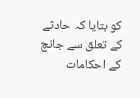کو بتایا کہ حادثے کے تعلق سے جانچ کے احکامات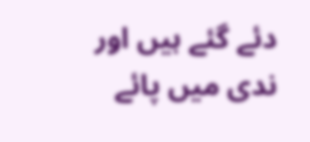دئے گئے ہیں اور ندی میں پائے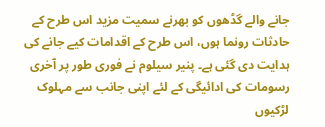جانے والے گڈھوں کو بھرنے سمیت مزید اس طرح کے حادثات رونما ہوں، اس طرح کے اقدامات کیے جانے کی ہدایت دی گئی ہے۔ پنیر سیلوم نے فوری طور پر آخری رسومات کی ادائیگی کے لئے اپنی جانب سے مہلوک لڑکیوں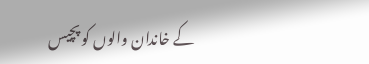کے خاندان والوں کو پچیس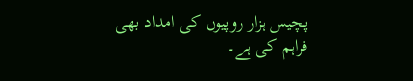پچیس ہزار روپیوں کی امداد بھی فراہم کی ہے۔